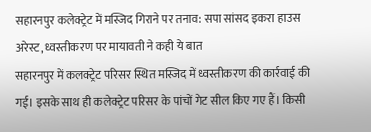सहारनपुर कलेक्ट्रेट में मस्जिद गिराने पर तनाव: सपा सांसद इकरा हाउस अरेस्ट, ध्वस्तीकरण पर मायावती ने कही ये बात
सहारनपुर में कलक्ट्रेट परिसर स्थित मस्जिद में ध्वस्तीकरण की कार्रवाई की गई। इसके साथ ही कलेक्ट्रेट परिसर के पांचों गेट सील किए गए हैं। किसी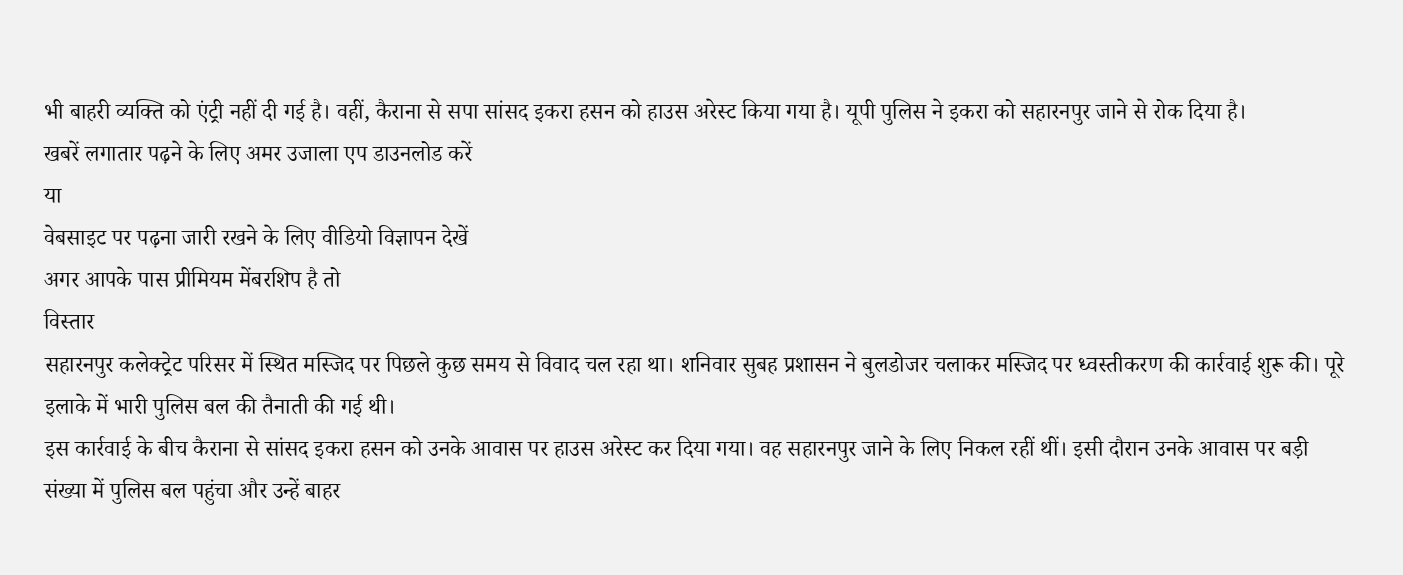भी बाहरी व्यक्ति को एंट्री नहीं दी गई है। वहीं, कैराना से सपा सांसद इकरा हसन को हाउस अरेस्ट किया गया है। यूपी पुलिस ने इकरा को सहारनपुर जाने से रोक दिया है।
खबरें लगातार पढ़ने के लिए अमर उजाला एप डाउनलोड करें
या
वेबसाइट पर पढ़ना जारी रखने के लिए वीडियो विज्ञापन देखें
अगर आपके पास प्रीमियम मेंबरशिप है तो
विस्तार
सहारनपुर कलेक्ट्रेट परिसर में स्थित मस्जिद पर पिछले कुछ समय से विवाद चल रहा था। शनिवार सुबह प्रशासन ने बुलडोजर चलाकर मस्जिद पर ध्वस्तीकरण की कार्रवाई शुरू की। पूरे इलाके में भारी पुलिस बल की तैनाती की गई थी।
इस कार्रवाई के बीच कैराना से सांसद इकरा हसन को उनके आवास पर हाउस अरेस्ट कर दिया गया। वह सहारनपुर जाने के लिए निकल रहीं थीं। इसी दौरान उनके आवास पर बड़ी संख्या में पुलिस बल पहुंचा और उन्हें बाहर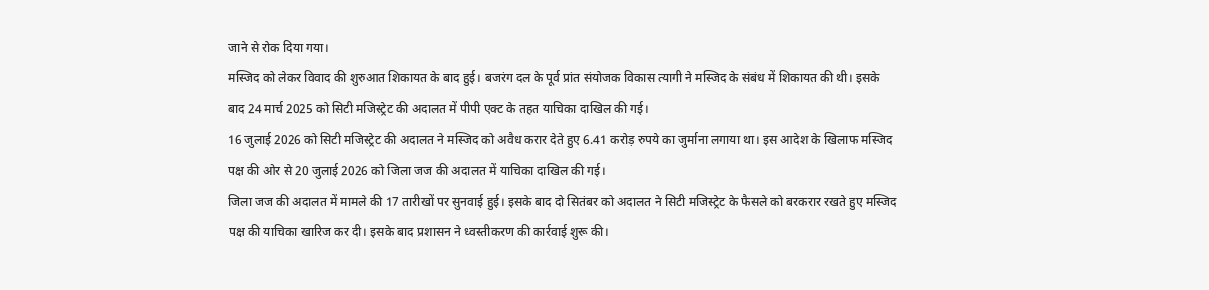जाने से रोक दिया गया।
मस्जिद को लेकर विवाद की शुरुआत शिकायत के बाद हुई। बजरंग दल के पूर्व प्रांत संयोजक विकास त्यागी ने मस्जिद के संबंध में शिकायत की थी। इसके बाद 24 मार्च 2025 को सिटी मजिस्ट्रेट की अदालत में पीपी एक्ट के तहत याचिका दाखिल की गई।
16 जुलाई 2026 को सिटी मजिस्ट्रेट की अदालत ने मस्जिद को अवैध करार देते हुए 6.41 करोड़ रुपये का जुर्माना लगाया था। इस आदेश के खिलाफ मस्जिद पक्ष की ओर से 20 जुलाई 2026 को जिला जज की अदालत में याचिका दाखिल की गई।
जिला जज की अदालत में मामले की 17 तारीखों पर सुनवाई हुई। इसके बाद दो सितंबर को अदालत ने सिटी मजिस्ट्रेट के फैसले को बरकरार रखते हुए मस्जिद पक्ष की याचिका खारिज कर दी। इसके बाद प्रशासन ने ध्वस्तीकरण की कार्रवाई शुरू की।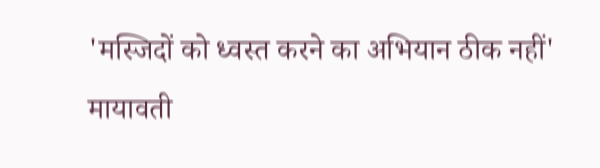'मस्जिदों को ध्वस्त करने का अभियान ठीक नहीं'
मायावती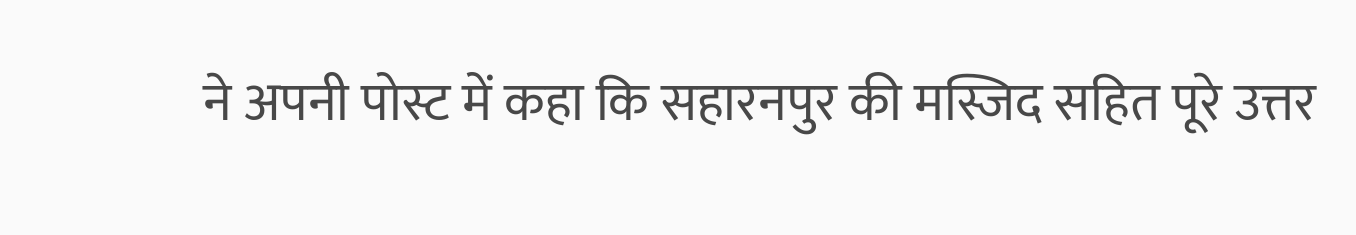ने अपनी पोस्ट में कहा कि सहारनपुर की मस्जिद सहित पूरे उत्तर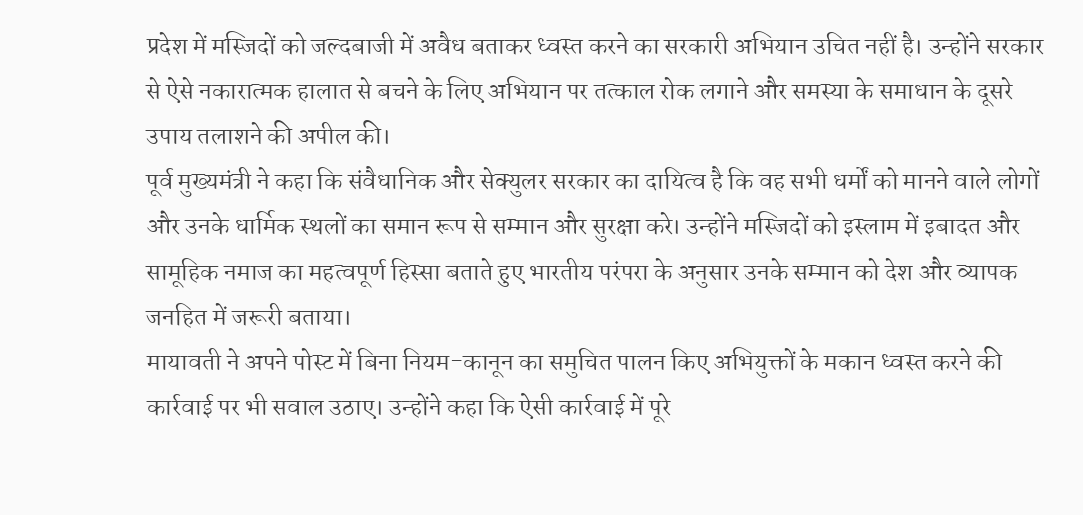प्रदेश में मस्जिदों को जल्दबाजी में अवैध बताकर ध्वस्त करने का सरकारी अभियान उचित नहीं है। उन्होंने सरकार से ऐसे नकारात्मक हालात से बचने के लिए अभियान पर तत्काल रोक लगाने और समस्या के समाधान के दूसरे उपाय तलाशने की अपील की।
पूर्व मुख्यमंत्री ने कहा कि संवैधानिक और सेक्युलर सरकार का दायित्व है कि वह सभी धर्मों को मानने वाले लोगों और उनके धार्मिक स्थलों का समान रूप से सम्मान और सुरक्षा करे। उन्होंने मस्जिदों को इस्लाम में इबादत और सामूहिक नमाज का महत्वपूर्ण हिस्सा बताते हुए भारतीय परंपरा के अनुसार उनके सम्मान को देश और व्यापक जनहित में जरूरी बताया।
मायावती ने अपने पोस्ट में बिना नियम-कानून का समुचित पालन किए अभियुक्तों के मकान ध्वस्त करने की कार्रवाई पर भी सवाल उठाए। उन्होंने कहा कि ऐसी कार्रवाई में पूरे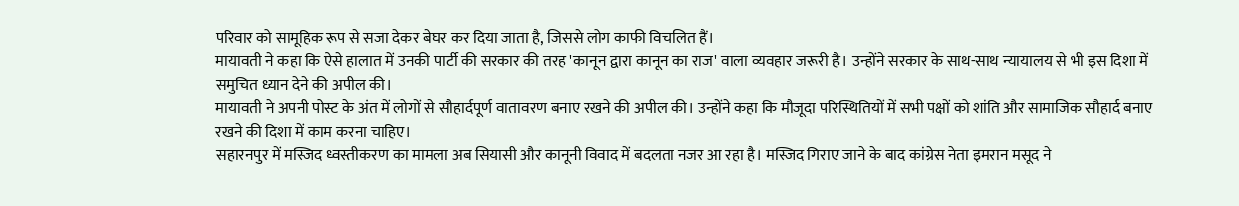परिवार को सामूहिक रूप से सजा देकर बेघर कर दिया जाता है, जिससे लोग काफी विचलित हैं।
मायावती ने कहा कि ऐसे हालात में उनकी पार्टी की सरकार की तरह 'कानून द्वारा कानून का राज' वाला व्यवहार जरूरी है। उन्होंने सरकार के साथ-साथ न्यायालय से भी इस दिशा में समुचित ध्यान देने की अपील की।
मायावती ने अपनी पोस्ट के अंत में लोगों से सौहार्दपूर्ण वातावरण बनाए रखने की अपील की। उन्होंने कहा कि मौजूदा परिस्थितियों में सभी पक्षों को शांति और सामाजिक सौहार्द बनाए रखने की दिशा में काम करना चाहिए।
सहारनपुर में मस्जिद ध्वस्तीकरण का मामला अब सियासी और कानूनी विवाद में बदलता नजर आ रहा है। मस्जिद गिराए जाने के बाद कांग्रेस नेता इमरान मसूद ने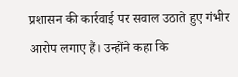प्रशासन की कार्रवाई पर सवाल उठाते हुए गंभीर आरोप लगाए हैं। उन्होंने कहा कि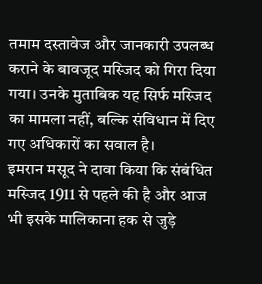तमाम दस्तावेज और जानकारी उपलब्ध कराने के बावजूद मस्जिद को गिरा दिया गया। उनके मुताबिक यह सिर्फ मस्जिद का मामला नहीं, बल्कि संविधान में दिए गए अधिकारों का सवाल है।
इमरान मसूद ने दावा किया कि संबंधित मस्जिद 1911 से पहले की है और आज भी इसके मालिकाना हक से जुड़े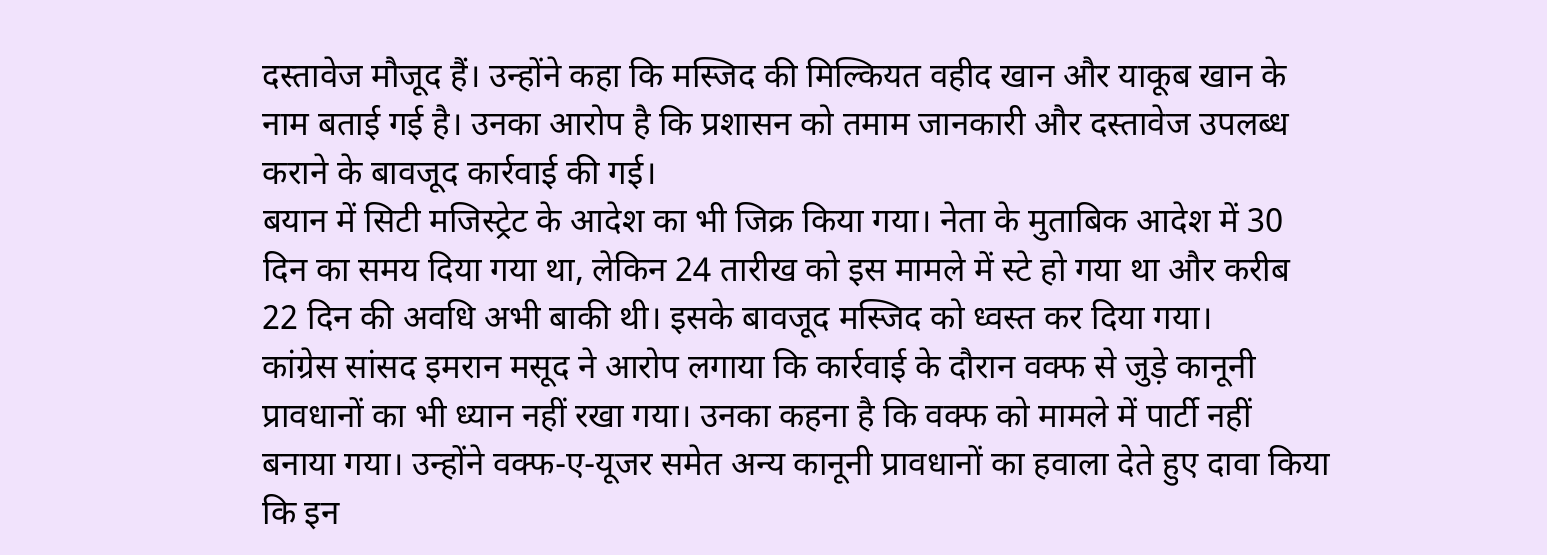दस्तावेज मौजूद हैं। उन्होंने कहा कि मस्जिद की मिल्कियत वहीद खान और याकूब खान के नाम बताई गई है। उनका आरोप है कि प्रशासन को तमाम जानकारी और दस्तावेज उपलब्ध कराने के बावजूद कार्रवाई की गई।
बयान में सिटी मजिस्ट्रेट के आदेश का भी जिक्र किया गया। नेता के मुताबिक आदेश में 30 दिन का समय दिया गया था, लेकिन 24 तारीख को इस मामले में स्टे हो गया था और करीब 22 दिन की अवधि अभी बाकी थी। इसके बावजूद मस्जिद को ध्वस्त कर दिया गया।
कांग्रेस सांसद इमरान मसूद ने आरोप लगाया कि कार्रवाई के दौरान वक्फ से जुड़े कानूनी प्रावधानों का भी ध्यान नहीं रखा गया। उनका कहना है कि वक्फ को मामले में पार्टी नहीं बनाया गया। उन्होंने वक्फ-ए-यूजर समेत अन्य कानूनी प्रावधानों का हवाला देते हुए दावा किया कि इन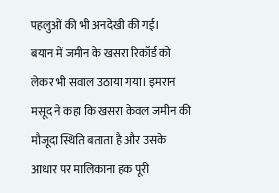पहलुओं की भी अनदेखी की गई।
बयान में जमीन के खसरा रिकॉर्ड को लेकर भी सवाल उठाया गया। इमरान मसूद ने कहा कि खसरा केवल जमीन की मौजूदा स्थिति बताता है और उसके आधार पर मालिकाना हक पूरी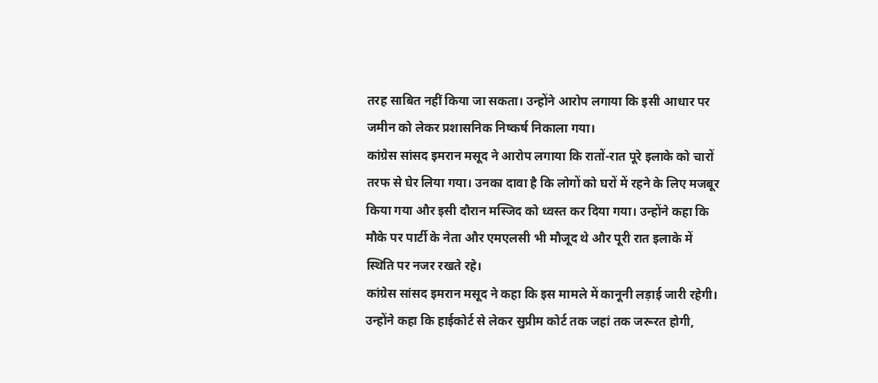तरह साबित नहीं किया जा सकता। उन्होंने आरोप लगाया कि इसी आधार पर जमीन को लेकर प्रशासनिक निष्कर्ष निकाला गया।
कांग्रेस सांसद इमरान मसूद ने आरोप लगाया कि रातों-रात पूरे इलाके को चारों तरफ से घेर लिया गया। उनका दावा है कि लोगों को घरों में रहने के लिए मजबूर किया गया और इसी दौरान मस्जिद को ध्वस्त कर दिया गया। उन्होंने कहा कि मौके पर पार्टी के नेता और एमएलसी भी मौजूद थे और पूरी रात इलाके में स्थिति पर नजर रखते रहे।
कांग्रेस सांसद इमरान मसूद ने कहा कि इस मामले में कानूनी लड़ाई जारी रहेगी। उन्होंने कहा कि हाईकोर्ट से लेकर सुप्रीम कोर्ट तक जहां तक जरूरत होगी,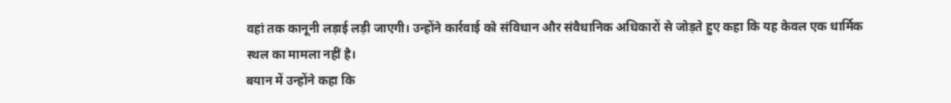वहां तक कानूनी लड़ाई लड़ी जाएगी। उन्होंने कार्रवाई को संविधान और संवैधानिक अधिकारों से जोड़ते हुए कहा कि यह केवल एक धार्मिक स्थल का मामला नहीं है।
बयान में उन्होंने कहा कि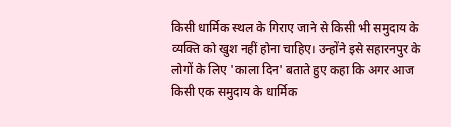किसी धार्मिक स्थल के गिराए जाने से किसी भी समुदाय के व्यक्ति को खुश नहीं होना चाहिए। उन्होंने इसे सहारनपुर के लोगों के लिए 'काला दिन' बताते हुए कहा कि अगर आज किसी एक समुदाय के धार्मिक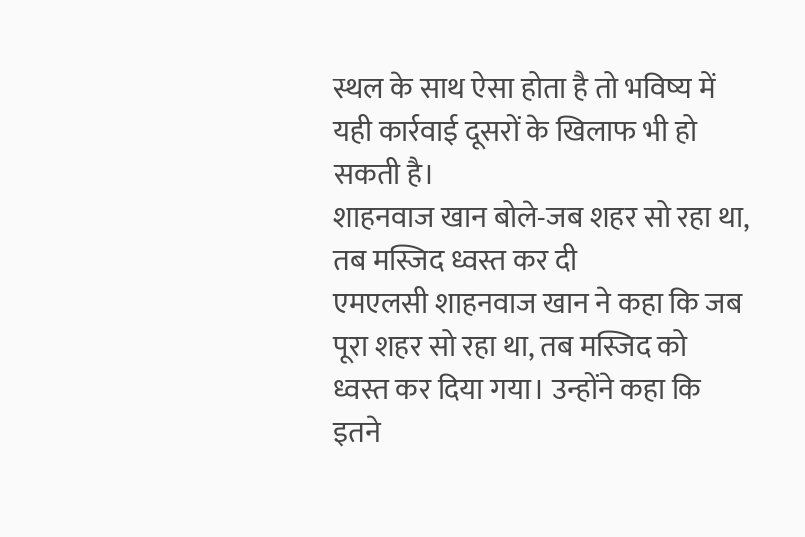स्थल के साथ ऐसा होता है तो भविष्य में यही कार्रवाई दूसरों के खिलाफ भी हो सकती है।
शाहनवाज खान बोले-जब शहर सो रहा था, तब मस्जिद ध्वस्त कर दी
एमएलसी शाहनवाज खान ने कहा कि जब पूरा शहर सो रहा था, तब मस्जिद को ध्वस्त कर दिया गया। उन्होंने कहा कि इतने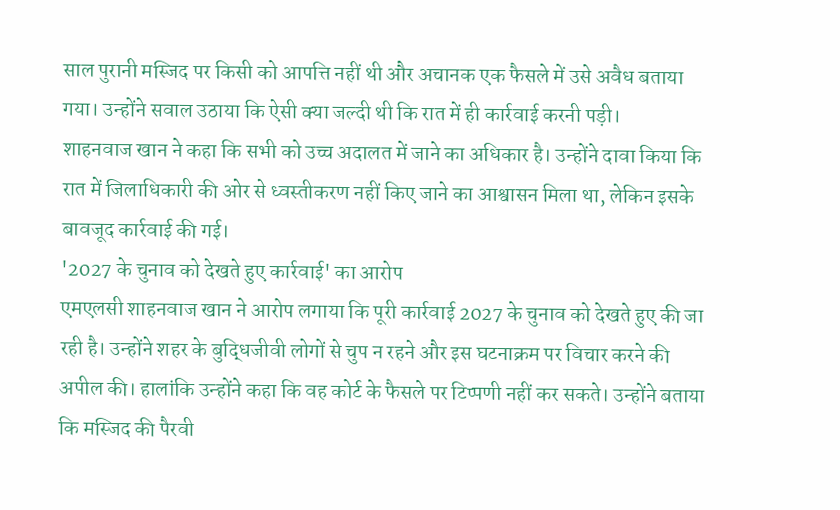साल पुरानी मस्जिद पर किसी को आपत्ति नहीं थी और अचानक एक फैसले में उसे अवैध बताया गया। उन्होंने सवाल उठाया कि ऐसी क्या जल्दी थी कि रात में ही कार्रवाई करनी पड़ी।
शाहनवाज खान ने कहा कि सभी को उच्च अदालत में जाने का अधिकार है। उन्होंने दावा किया कि रात में जिलाधिकारी की ओर से ध्वस्तीकरण नहीं किए जाने का आश्वासन मिला था, लेकिन इसके बावजूद कार्रवाई की गई।
'2027 के चुनाव को देखते हुए कार्रवाई' का आरोप
एमएलसी शाहनवाज खान ने आरोप लगाया कि पूरी कार्रवाई 2027 के चुनाव को देखते हुए की जा रही है। उन्होंने शहर के बुद्धिजीवी लोगों से चुप न रहने और इस घटनाक्रम पर विचार करने की अपील की। हालांकि उन्होंने कहा कि वह कोर्ट के फैसले पर टिप्पणी नहीं कर सकते। उन्होंने बताया कि मस्जिद की पैरवी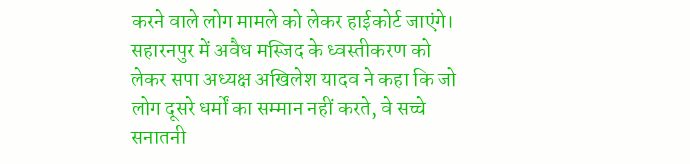करने वाले लोग मामले को लेकर हाईकोर्ट जाएंगे।
सहारनपुर में अवैध मस्जिद के ध्वस्तीकरण को लेकर सपा अध्यक्ष अखिलेश यादव ने कहा कि जो लोग दूसरे धर्मों का सम्मान नहीं करते, वे सच्चे सनातनी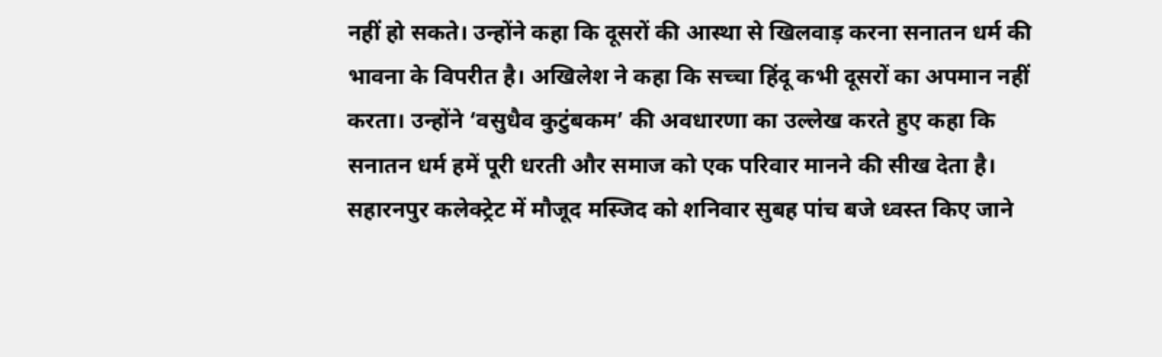नहीं हो सकते। उन्होंने कहा कि दूसरों की आस्था से खिलवाड़ करना सनातन धर्म की भावना के विपरीत है। अखिलेश ने कहा कि सच्चा हिंदू कभी दूसरों का अपमान नहीं करता। उन्होंने ‘वसुधैव कुटुंबकम’ की अवधारणा का उल्लेख करते हुए कहा कि सनातन धर्म हमें पूरी धरती और समाज को एक परिवार मानने की सीख देता है।
सहारनपुर कलेक्ट्रेट में मौजूद मस्जिद को शनिवार सुबह पांच बजे ध्वस्त किए जाने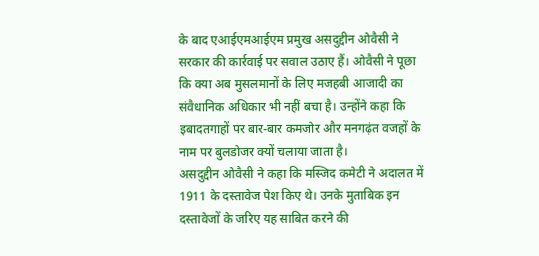के बाद एआईएमआईएम प्रमुख असदुद्दीन ओवैसी ने सरकार की कार्रवाई पर सवाल उठाए हैं। ओवैसी ने पूछा कि क्या अब मुसलमानों के लिए मजहबी आजादी का संवैधानिक अधिकार भी नहीं बचा है। उन्होंने कहा कि इबादतगाहों पर बार-बार कमजोर और मनगढ़ंत वजहों के नाम पर बुलडोजर क्यों चलाया जाता है।
असदुद्दीन ओवैसी ने कहा कि मस्जिद कमेटी ने अदालत में 1911 के दस्तावेज पेश किए थे। उनके मुताबिक इन दस्तावेजों के जरिए यह साबित करने की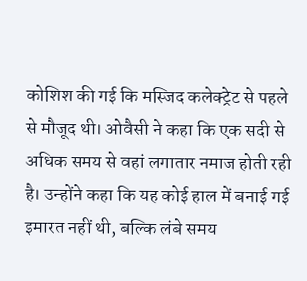कोशिश की गई कि मस्जिद कलेक्ट्रेट से पहले से मौजूद थी। ओवैसी ने कहा कि एक सदी से अधिक समय से वहां लगातार नमाज होती रही है। उन्होंने कहा कि यह कोई हाल में बनाई गई इमारत नहीं थी, बल्कि लंबे समय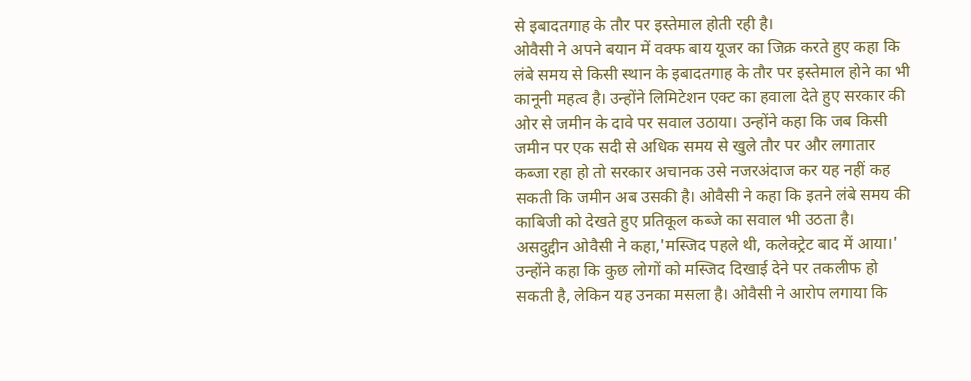से इबादतगाह के तौर पर इस्तेमाल होती रही है।
ओवैसी ने अपने बयान में वक्फ बाय यूजर का जिक्र करते हुए कहा कि लंबे समय से किसी स्थान के इबादतगाह के तौर पर इस्तेमाल होने का भी कानूनी महत्व है। उन्होंने लिमिटेशन एक्ट का हवाला देते हुए सरकार की ओर से जमीन के दावे पर सवाल उठाया। उन्होंने कहा कि जब किसी जमीन पर एक सदी से अधिक समय से खुले तौर पर और लगातार कब्जा रहा हो तो सरकार अचानक उसे नजरअंदाज कर यह नहीं कह सकती कि जमीन अब उसकी है। ओवैसी ने कहा कि इतने लंबे समय की काबिजी को देखते हुए प्रतिकूल कब्जे का सवाल भी उठता है।
असदुद्दीन ओवैसी ने कहा,'मस्जिद पहले थी, कलेक्ट्रेट बाद में आया।' उन्होंने कहा कि कुछ लोगों को मस्जिद दिखाई देने पर तकलीफ हो सकती है, लेकिन यह उनका मसला है। ओवैसी ने आरोप लगाया कि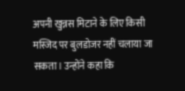अपनी खुन्नस मिटाने के लिए किसी मस्जिद पर बुलडोजर नहीं चलाया जा सकता। उन्होंने कहा कि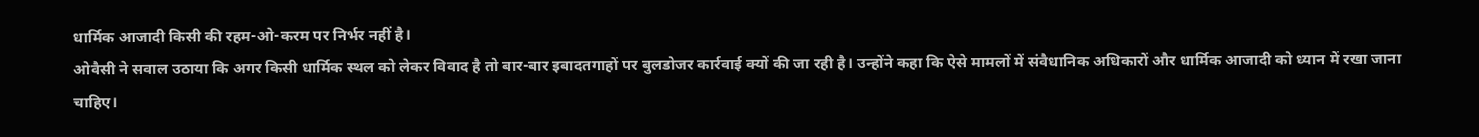धार्मिक आजादी किसी की रहम-ओ-करम पर निर्भर नहीं है।
ओवैसी ने सवाल उठाया कि अगर किसी धार्मिक स्थल को लेकर विवाद है तो बार-बार इबादतगाहों पर बुलडोजर कार्रवाई क्यों की जा रही है। उन्होंने कहा कि ऐसे मामलों में संवैधानिक अधिकारों और धार्मिक आजादी को ध्यान में रखा जाना चाहिए।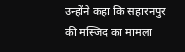उन्होंने कहा कि सहारनपुर की मस्जिद का मामला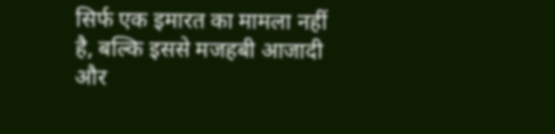सिर्फ एक इमारत का मामला नहीं है, बल्कि इससे मजहबी आजादी और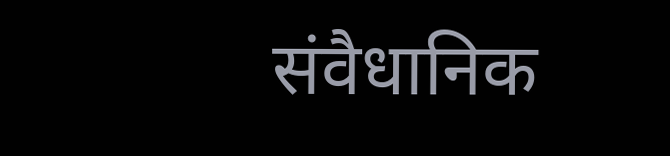संवैधानिक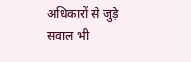अधिकारों से जुड़े सवाल भी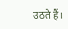उठते हैं।